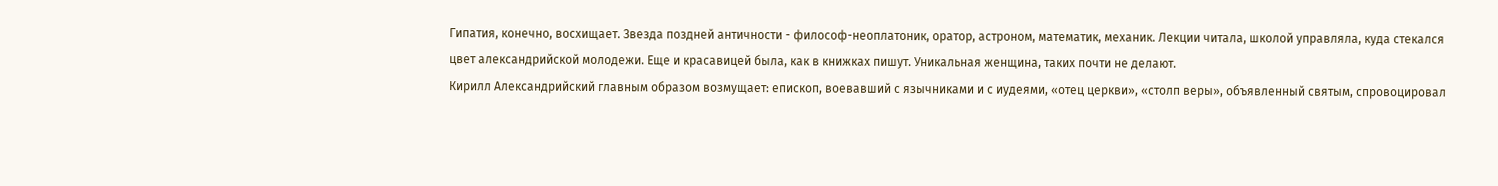Гипатия, конечно, восхищает. Звезда поздней античности - философ-неоплатоник, оратор, астроном, математик, механик. Лекции читала, школой управляла, куда стекался цвет александрийской молодежи. Еще и красавицей была, как в книжках пишут. Уникальная женщина, таких почти не делают.
Кирилл Александрийский главным образом возмущает: епископ, воевавший с язычниками и с иудеями, «отец церкви», «столп веры», объявленный святым, спровоцировал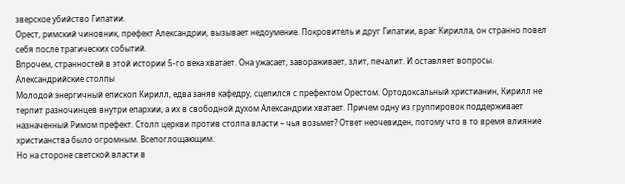зверское убийство Гипатии.
Орест, римский чиновник, префект Александрии, вызывает недоумение. Покровитель и друг Гипатии, враг Кирилла, он странно повел себя после трагических событий.
Впрочем, странностей в этой истории 5-го века хватает. Она ужасает, завораживает, злит, печалит. И оставляет вопросы.
Александрийские столпы
Молодой энергичный епископ Кирилл, едва заняв кафедру, сцепился с префектом Орестом. Ортодоксальный христианин, Кирилл не терпит разночинцев внутри епархии, а их в свободной духом Александрии хватает. Причем одну из группировок поддерживает назначенный Римом префект. Столп церкви против столпа власти – чья возьмет? Ответ неочевиден, потому что в то время влияние христианства было огромным. Всепоглощающим.
Но на стороне светской власти в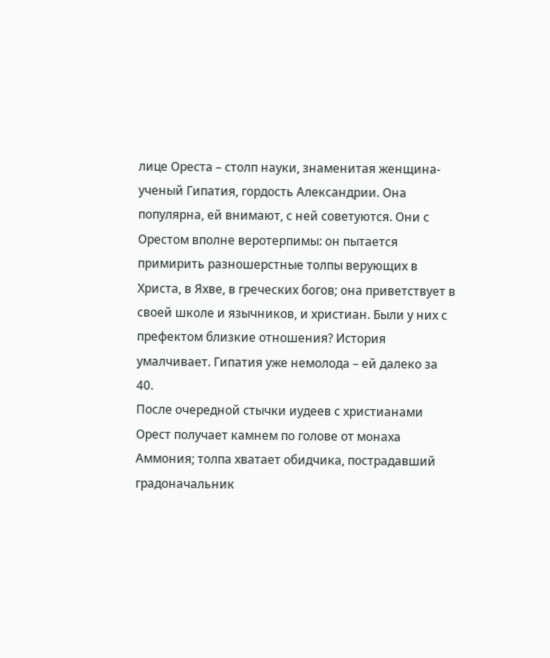лице Ореста – столп науки, знаменитая женщина-ученый Гипатия, гордость Александрии. Она популярна, ей внимают, с ней советуются. Они с Орестом вполне веротерпимы: он пытается примирить разношерстные толпы верующих в Христа, в Яхве, в греческих богов; она приветствует в своей школе и язычников, и христиан. Были у них с префектом близкие отношения? История умалчивает. Гипатия уже немолода – ей далеко за 40.
После очередной стычки иудеев с христианами Орест получает камнем по голове от монаха Аммония; толпа хватает обидчика, пострадавший градоначальник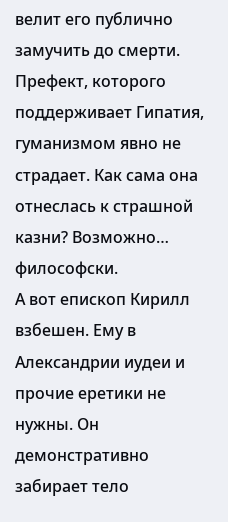велит его публично замучить до смерти. Префект, которого поддерживает Гипатия, гуманизмом явно не страдает. Как сама она отнеслась к страшной казни? Возможно… философски.
А вот епископ Кирилл взбешен. Ему в Александрии иудеи и прочие еретики не нужны. Он демонстративно забирает тело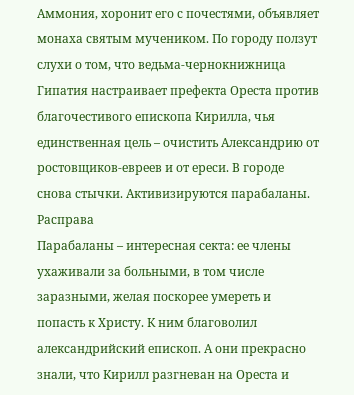Аммония, хоронит его с почестями, объявляет монаха святым мучеником. По городу ползут слухи о том, что ведьма-чернокнижница Гипатия настраивает префекта Ореста против благочестивого епископа Кирилла, чья единственная цель – очистить Александрию от ростовщиков-евреев и от ереси. В городе снова стычки. Активизируются парабаланы.
Расправа
Парабаланы – интересная секта: ее члены ухаживали за больными, в том числе заразными, желая поскорее умереть и попасть к Христу. К ним благоволил александрийский епископ. А они прекрасно знали, что Кирилл разгневан на Ореста и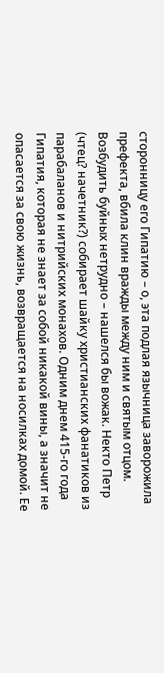сторонницу его Гипатию – о, эта подлая язычница заворожила префекта, вбила клин вражды между ним и святым отцом.
Возбудить буйных нетрудно – нашелся бы вожак. Некто Петр (чтец? начетник?) собирает шайку христианских фанатиков из парабаланов и нитрийских монахов. Одним днем 415-го года Гипатия, которая не знает за собой никакой вины, а значит не опасается за свою жизнь, возвращается на носилках домой. Ее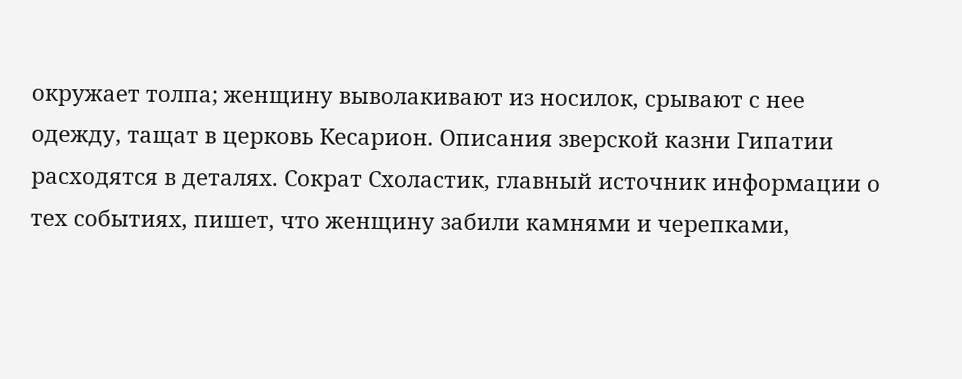окружает толпа; женщину выволакивают из носилок, срывают с нее одежду, тащат в церковь Кесарион. Описания зверской казни Гипатии расходятся в деталях. Сократ Схоластик, главный источник информации о тех событиях, пишет, что женщину забили камнями и черепками,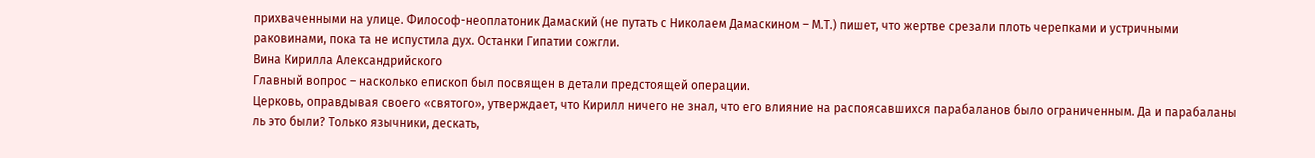прихваченными на улице. Философ-неоплатоник Дамаский (не путать с Николаем Дамаскином – М.Т.) пишет, что жертве срезали плоть черепками и устричными раковинами, пока та не испустила дух. Останки Гипатии сожгли.
Вина Кирилла Александрийского
Главный вопрос – насколько епископ был посвящен в детали предстоящей операции.
Церковь, оправдывая своего «святого», утверждает, что Кирилл ничего не знал, что его влияние на распоясавшихся парабаланов было ограниченным. Да и парабаланы ль это были? Только язычники, дескать,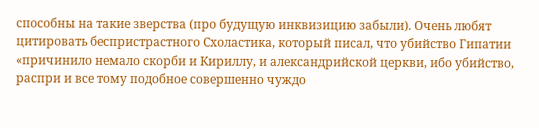способны на такие зверства (про будущую инквизицию забыли). Очень любят цитировать беспристрастного Схоластика, который писал, что убийство Гипатии «причинило немало скорби и Кириллу, и александрийской церкви, ибо убийство, распри и все тому подобное совершенно чуждо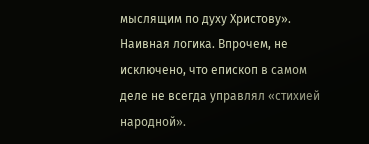мыслящим по духу Христову». Наивная логика. Впрочем, не исключено, что епископ в самом деле не всегда управлял «стихией народной».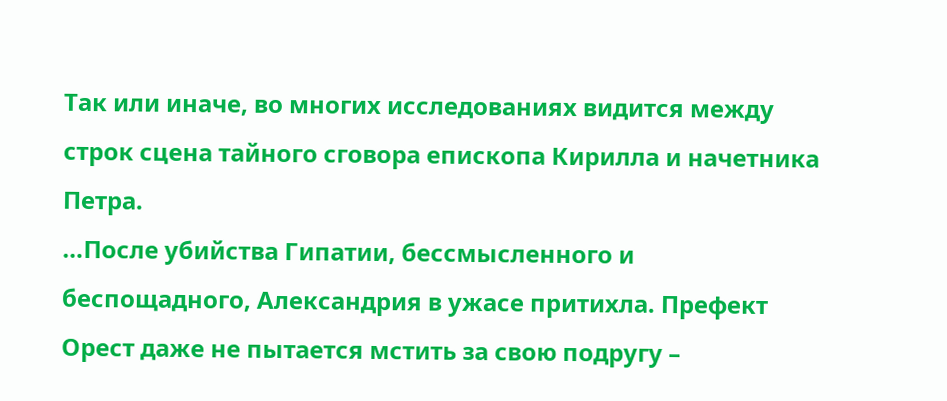Так или иначе, во многих исследованиях видится между строк сцена тайного сговора епископа Кирилла и начетника Петра.
…После убийства Гипатии, бессмысленного и беспощадного, Александрия в ужасе притихла. Префект Орест даже не пытается мстить за свою подругу –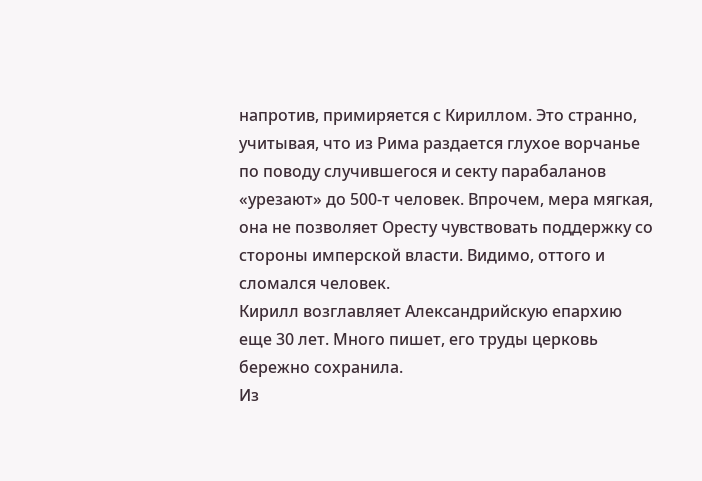напротив, примиряется с Кириллом. Это странно, учитывая, что из Рима раздается глухое ворчанье по поводу случившегося и секту парабаланов «урезают» до 500-т человек. Впрочем, мера мягкая, она не позволяет Оресту чувствовать поддержку со стороны имперской власти. Видимо, оттого и сломался человек.
Кирилл возглавляет Александрийскую епархию еще 30 лет. Много пишет, его труды церковь бережно сохранила.
Из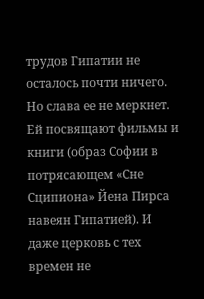трудов Гипатии не осталось почти ничего. Но слава ее не меркнет. Ей посвящают фильмы и книги (образ Софии в потрясающем «Сне Сципиона» Йена Пирса навеян Гипатией). И даже церковь с тех времен не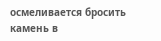осмеливается бросить камень в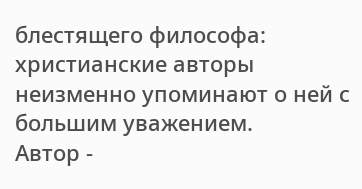блестящего философа: христианские авторы неизменно упоминают о ней с большим уважением.
Автор -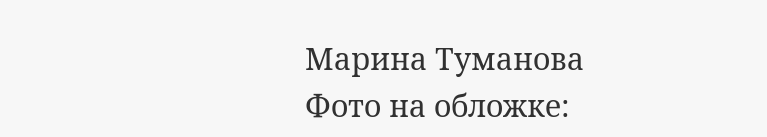Марина Туманова
Фото на обложке: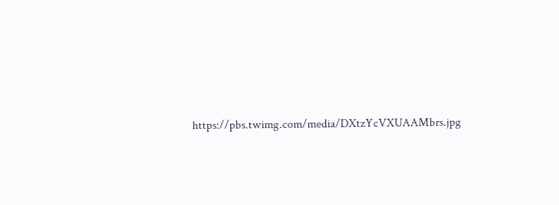https://pbs.twimg.com/media/DXtzYcVXUAAMbrs.jpg